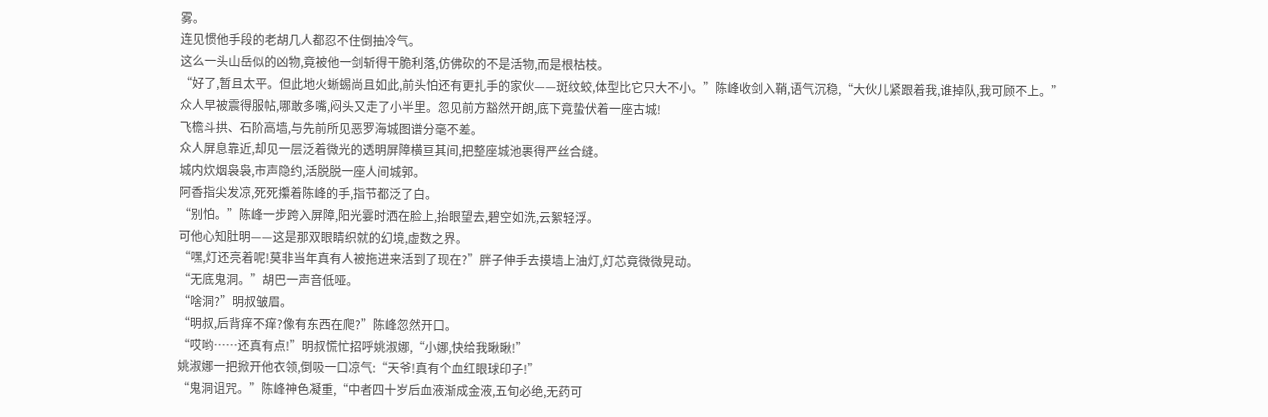雾。
连见惯他手段的老胡几人都忍不住倒抽冷气。
这么一头山岳似的凶物,竟被他一剑斩得干脆利落,仿佛砍的不是活物,而是根枯枝。
“好了,暂且太平。但此地火蜥蜴尚且如此,前头怕还有更扎手的家伙——斑纹蛟,体型比它只大不小。”陈峰收剑入鞘,语气沉稳,“大伙儿紧跟着我,谁掉队,我可顾不上。”
众人早被震得服帖,哪敢多嘴,闷头又走了小半里。忽见前方豁然开朗,底下竟蛰伏着一座古城!
飞檐斗拱、石阶高墙,与先前所见恶罗海城图谱分毫不差。
众人屏息靠近,却见一层泛着微光的透明屏障横亘其间,把整座城池裹得严丝合缝。
城内炊烟袅袅,市声隐约,活脱脱一座人间城郭。
阿香指尖发凉,死死攥着陈峰的手,指节都泛了白。
“别怕。”陈峰一步跨入屏障,阳光霎时洒在脸上,抬眼望去,碧空如洗,云絮轻浮。
可他心知肚明——这是那双眼睛织就的幻境,虚数之界。
“嘿,灯还亮着呢!莫非当年真有人被拖进来活到了现在?”胖子伸手去摸墙上油灯,灯芯竟微微晃动。
“无底鬼洞。”胡巴一声音低哑。
“啥洞?”明叔皱眉。
“明叔,后背痒不痒?像有东西在爬?”陈峰忽然开口。
“哎哟……还真有点!”明叔慌忙招呼姚淑娜,“小娜,快给我瞅瞅!”
姚淑娜一把掀开他衣领,倒吸一口凉气:“天爷!真有个血红眼球印子!”
“鬼洞诅咒。”陈峰神色凝重,“中者四十岁后血液渐成金液,五旬必绝,无药可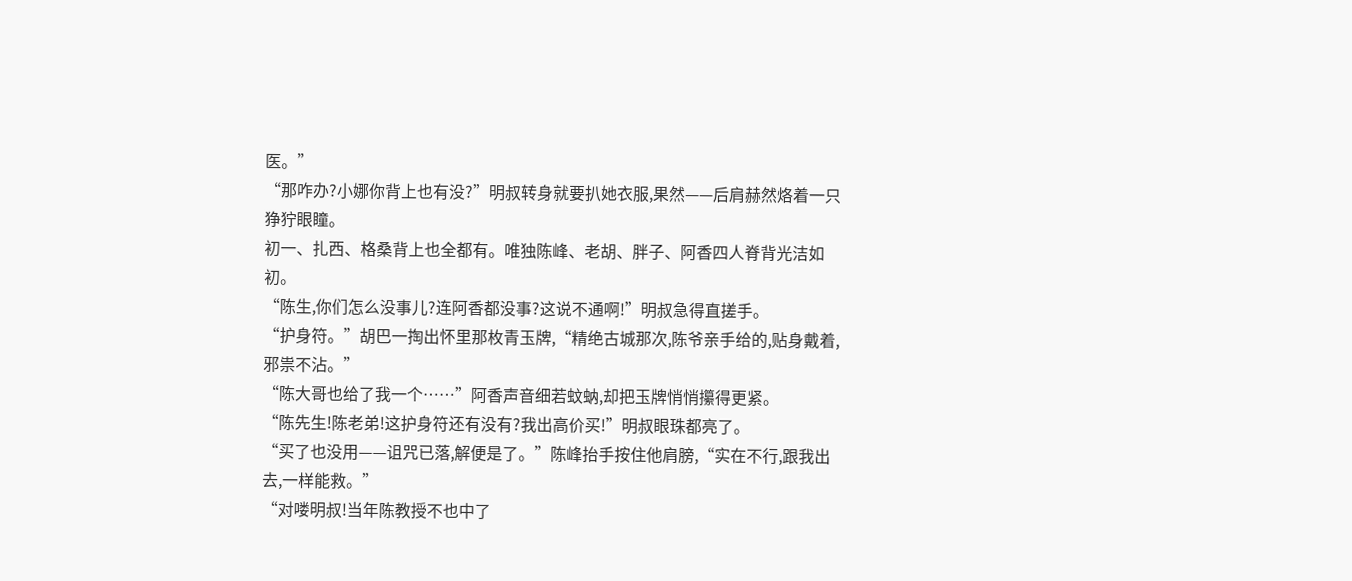医。”
“那咋办?小娜你背上也有没?”明叔转身就要扒她衣服,果然——后肩赫然烙着一只狰狞眼瞳。
初一、扎西、格桑背上也全都有。唯独陈峰、老胡、胖子、阿香四人脊背光洁如初。
“陈生,你们怎么没事儿?连阿香都没事?这说不通啊!”明叔急得直搓手。
“护身符。”胡巴一掏出怀里那枚青玉牌,“精绝古城那次,陈爷亲手给的,贴身戴着,邪祟不沾。”
“陈大哥也给了我一个……”阿香声音细若蚊蚋,却把玉牌悄悄攥得更紧。
“陈先生!陈老弟!这护身符还有没有?我出高价买!”明叔眼珠都亮了。
“买了也没用——诅咒已落,解便是了。”陈峰抬手按住他肩膀,“实在不行,跟我出去,一样能救。”
“对喽明叔!当年陈教授不也中了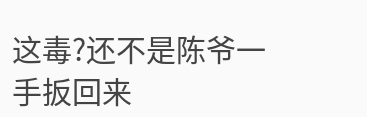这毒?还不是陈爷一手扳回来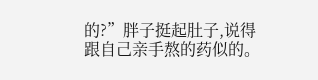的?”胖子挺起肚子,说得跟自己亲手熬的药似的。